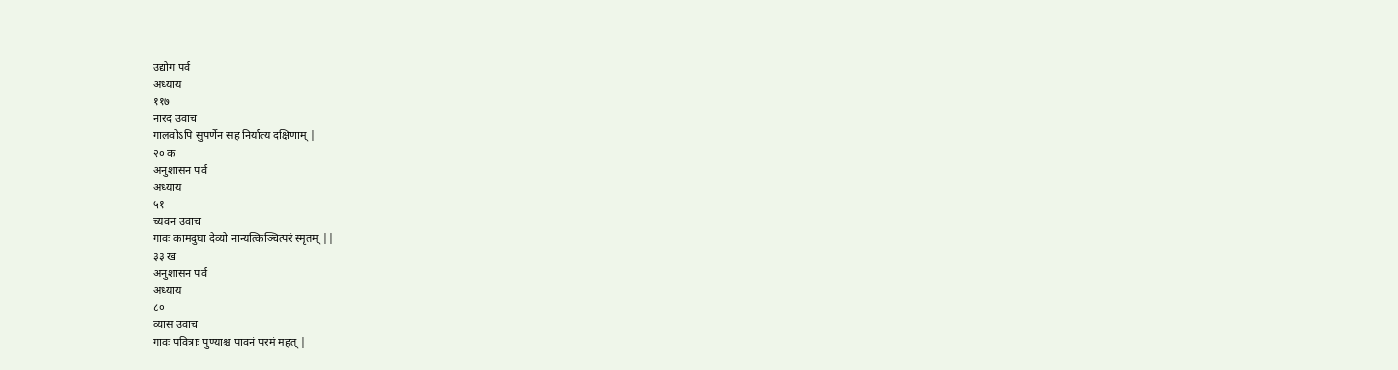उद्योग पर्व
अध्याय
११७
नारद उवाच
गालवोऽपि सुपर्णेन सह निर्यात्य दक्षिणाम् |
२० क
अनुशासन पर्व
अध्याय
५१
च्यवन उवाच
गावः कामदुघा देव्यो नान्यत्किञ्चित्परं स्मृतम् ||
३३ ख
अनुशासन पर्व
अध्याय
८०
व्यास उवाच
गावः पवित्राः पुण्याश्च पावनं परमं महत् |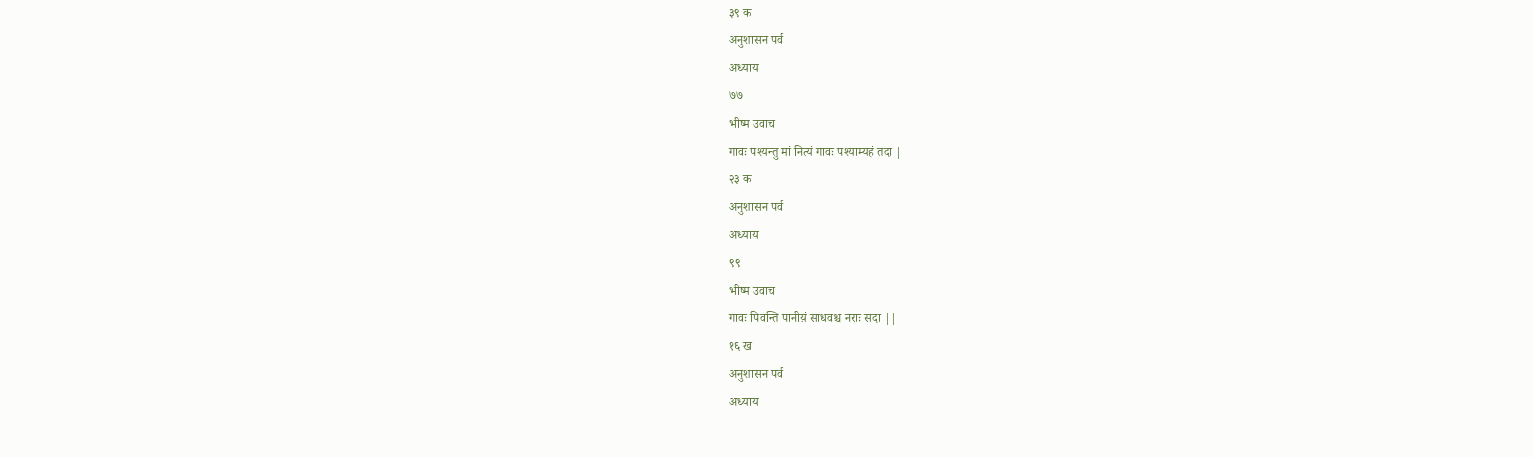३९ क
अनुशासन पर्व
अध्याय
७७
भीष्म उवाच
गावः पश्यन्तु मां नित्यं गावः पश्याम्यहं तदा |
२३ क
अनुशासन पर्व
अध्याय
९९
भीष्म उवाच
गावः पिवन्ति पानीय़ं साधवश्च नराः सदा ||
१६ ख
अनुशासन पर्व
अध्याय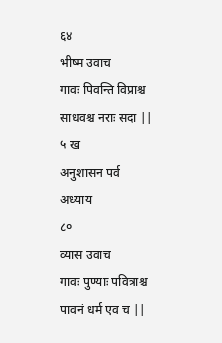६४
भीष्म उवाच
गावः पिवन्ति विप्राश्च साधवश्च नराः सदा ||
५ ख
अनुशासन पर्व
अध्याय
८०
व्यास उवाच
गावः पुण्याः पवित्राश्च पावनं धर्म एव च ||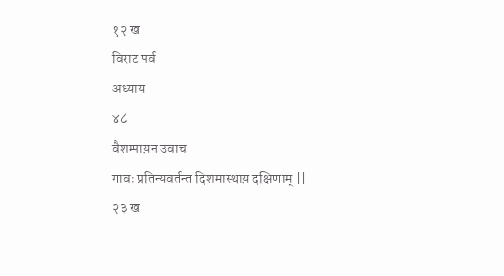१२ ख
विराट पर्व
अध्याय
४८
वैशम्पाय़न उवाच
गावः प्रतिन्यवर्तन्त दिशमास्थाय़ दक्षिणाम् ||
२३ ख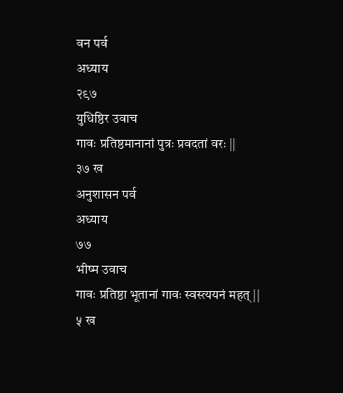वन पर्व
अध्याय
२९७
युधिष्ठिर उवाच
गावः प्रतिष्ठमानानां पुत्रः प्रवदतां वरः ||
३७ ख
अनुशासन पर्व
अध्याय
७७
भीष्म उवाच
गावः प्रतिष्ठा भूतानां गावः स्वस्त्ययनं महत् ||
५ ख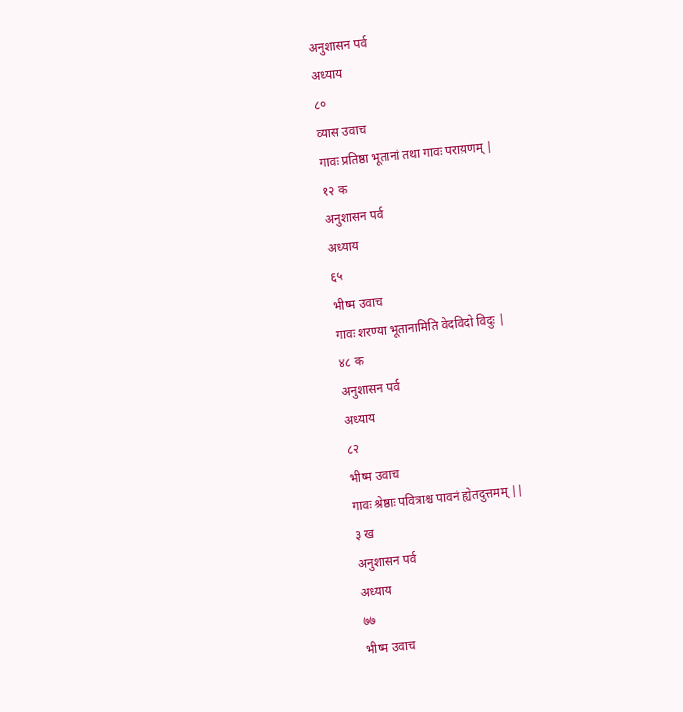अनुशासन पर्व
अध्याय
८०
व्यास उवाच
गावः प्रतिष्ठा भूतानां तथा गावः पराय़णम् |
१२ क
अनुशासन पर्व
अध्याय
६५
भीष्म उवाच
गावः शरण्या भूतानामिति वेदविदो विदुः |
४८ क
अनुशासन पर्व
अध्याय
८२
भीष्म उवाच
गावः श्रेष्ठाः पवित्राश्च पावनं ह्येतदुत्तमम् ||
३ ख
अनुशासन पर्व
अध्याय
७७
भीष्म उवाच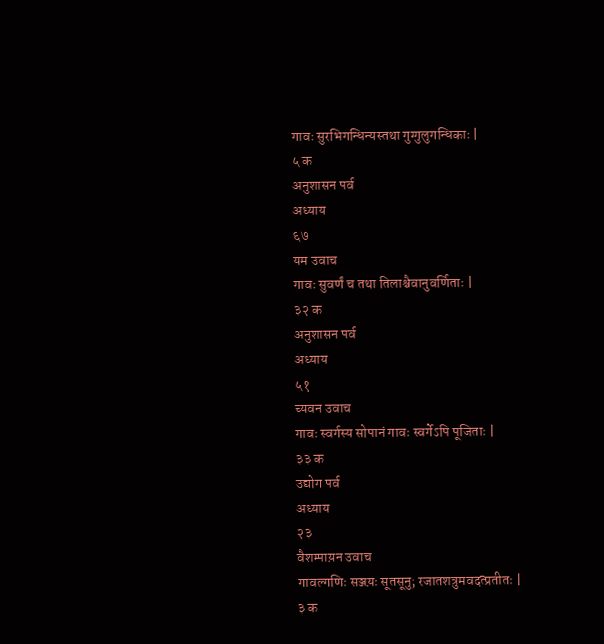गावः सुरभिगन्धिन्यस्तथा गुग्गुलुगन्धिकाः |
५ क
अनुशासन पर्व
अध्याय
६७
यम उवाच
गावः सुवर्णं च तथा तिलाश्चैवानुवर्णिताः |
३२ क
अनुशासन पर्व
अध्याय
५१
च्यवन उवाच
गावः स्वर्गस्य सोपानं गावः स्वर्गेऽपि पूजिताः |
३३ क
उद्योग पर्व
अध्याय
२३
वैशम्पाय़न उवाच
गावल्गणिः सञ्जय़ः सूतसूनु; रजातशत्रुमवदत्प्रतीतः |
३ क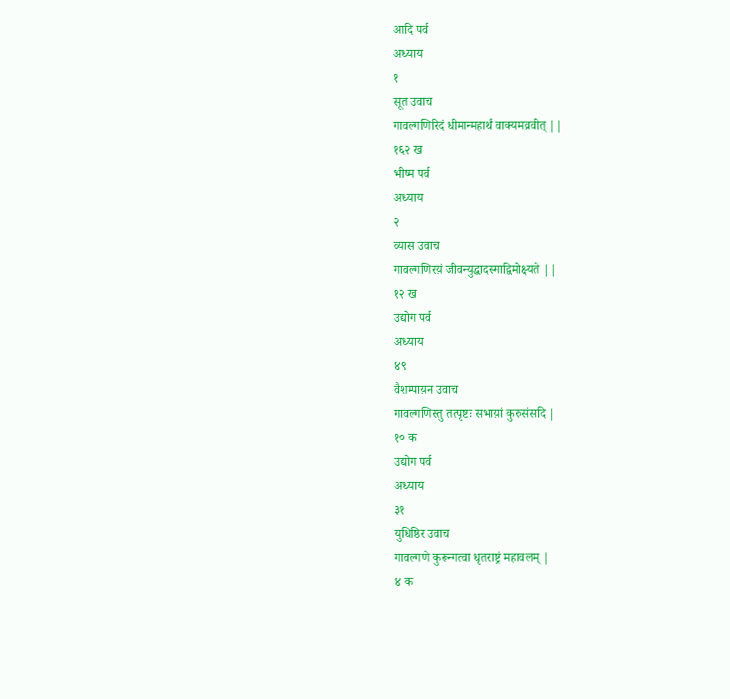आदि पर्व
अध्याय
१
सूत उवाच
गावल्गणिरिदं धीमान्महार्थं वाक्यमव्रवीत् ||
१६२ ख
भीष्म पर्व
अध्याय
२
व्यास उवाच
गावल्गणिरय़ं जीवन्युद्धादस्माद्विमोक्ष्यते ||
१२ ख
उद्योग पर्व
अध्याय
४९
वैशम्पाय़न उवाच
गावल्गणिस्तु तत्पृष्टः सभाय़ां कुरुसंसदि |
१० क
उद्योग पर्व
अध्याय
३१
युधिष्ठिर उवाच
गावल्गणे कुरून्गत्वा धृतराष्ट्रं महावलम् |
४ क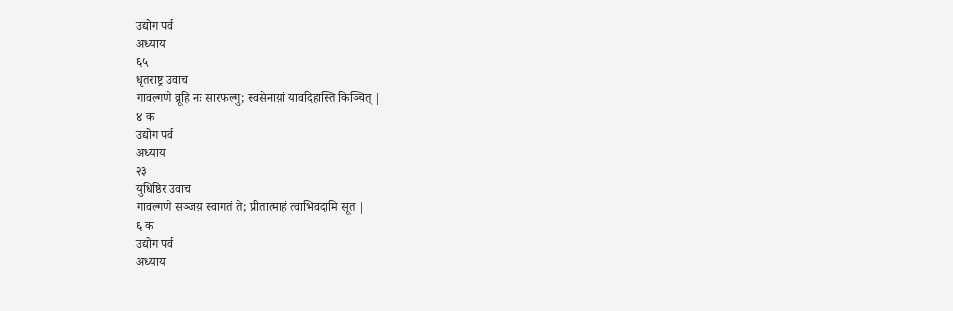उद्योग पर्व
अध्याय
६५
धृतराष्ट्र उवाच
गावल्गणे व्रूहि नः सारफल्गु; स्वसेनाय़ां यावदिहास्ति किञ्चित् |
४ क
उद्योग पर्व
अध्याय
२३
युधिष्ठिर उवाच
गावल्गणे सञ्जय़ स्वागतं ते; प्रीतात्माहं त्वाभिवदामि सूत |
६ क
उद्योग पर्व
अध्याय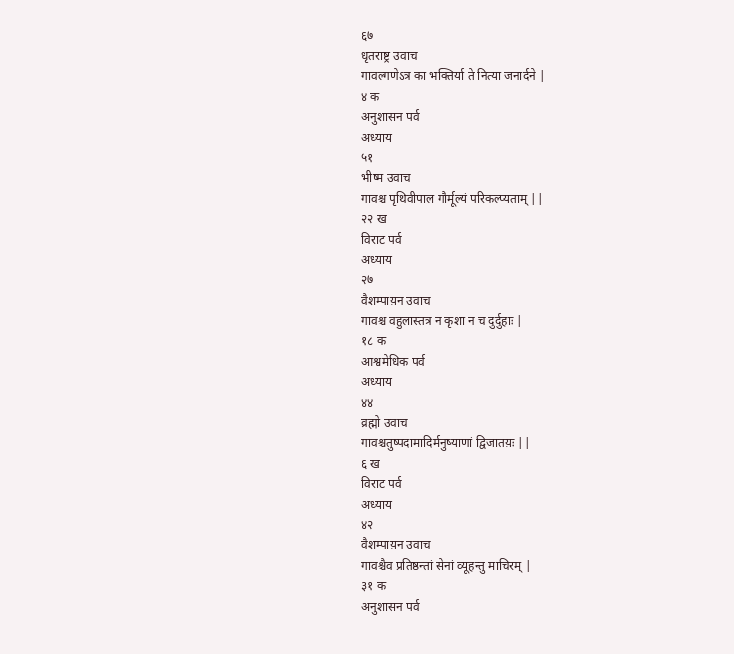६७
धृतराष्ट्र उवाच
गावल्गणेऽत्र का भक्तिर्या ते नित्या जनार्दने |
४ क
अनुशासन पर्व
अध्याय
५१
भीष्म उवाच
गावश्च पृथिवीपाल गौर्मूल्यं परिकल्प्यताम् ||
२२ ख
विराट पर्व
अध्याय
२७
वैशम्पाय़न उवाच
गावश्च वहुलास्तत्र न कृशा न च दुर्दुहाः |
१८ क
आश्वमेधिक पर्व
अध्याय
४४
व्रह्मो उवाच
गावश्चतुष्पदामादिर्मनुष्याणां द्विजातय़ः ||
६ ख
विराट पर्व
अध्याय
४२
वैशम्पाय़न उवाच
गावश्चैव प्रतिष्ठन्तां सेनां व्यूहन्तु माचिरम् |
३१ क
अनुशासन पर्व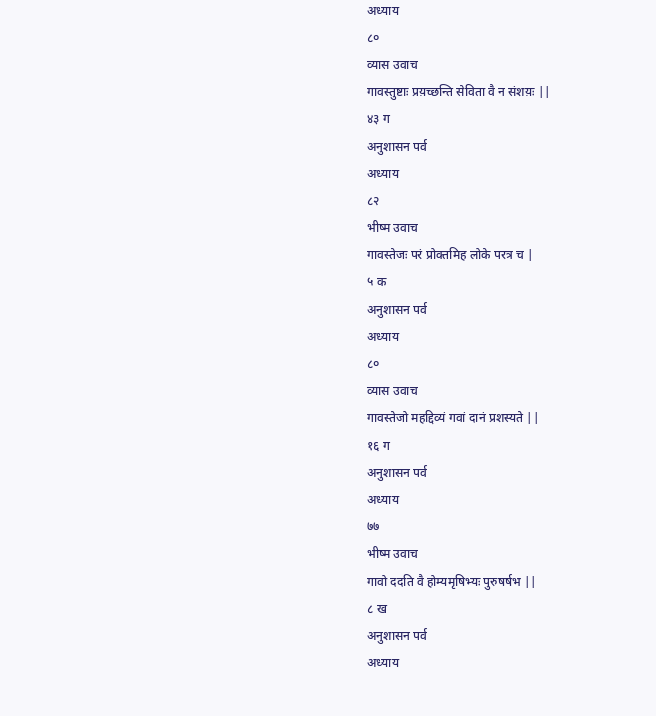अध्याय
८०
व्यास उवाच
गावस्तुष्टाः प्रय़च्छन्ति सेविता वै न संशय़ः ||
४३ ग
अनुशासन पर्व
अध्याय
८२
भीष्म उवाच
गावस्तेजः परं प्रोक्तमिह लोके परत्र च |
५ क
अनुशासन पर्व
अध्याय
८०
व्यास उवाच
गावस्तेजो महद्दिव्यं गवां दानं प्रशस्यते ||
१६ ग
अनुशासन पर्व
अध्याय
७७
भीष्म उवाच
गावो ददति वै होम्यमृषिभ्यः पुरुषर्षभ ||
८ ख
अनुशासन पर्व
अध्याय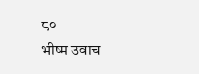८०
भीष्म उवाच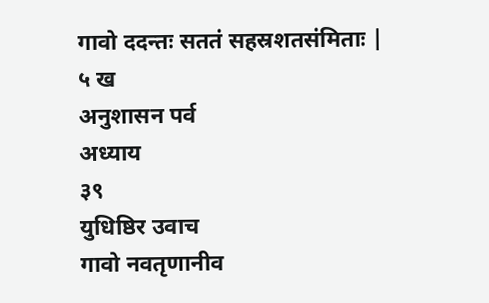गावो ददन्तः सततं सहस्रशतसंमिताः |
५ ख
अनुशासन पर्व
अध्याय
३९
युधिष्ठिर उवाच
गावो नवतृणानीव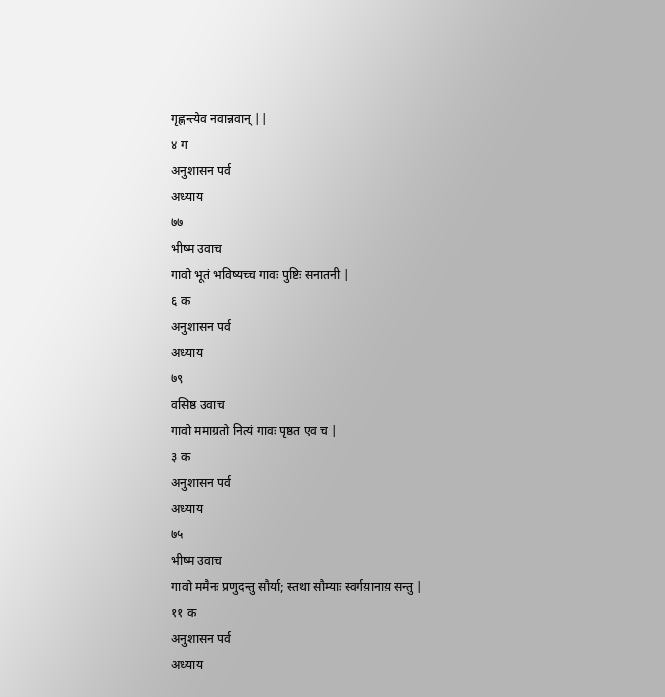गृह्णन्त्येव नवान्नवान् ||
४ ग
अनुशासन पर्व
अध्याय
७७
भीष्म उवाच
गावो भूतं भविष्यच्च गावः पुष्टिः सनातनी |
६ क
अनुशासन पर्व
अध्याय
७९
वसिष्ठ उवाच
गावो ममाग्रतो नित्यं गावः पृष्ठत एव च |
३ क
अनुशासन पर्व
अध्याय
७५
भीष्म उवाच
गावो ममैनः प्रणुदन्तु सौर्या; स्तथा सौम्याः स्वर्गय़ानाय़ सन्तु |
११ क
अनुशासन पर्व
अध्याय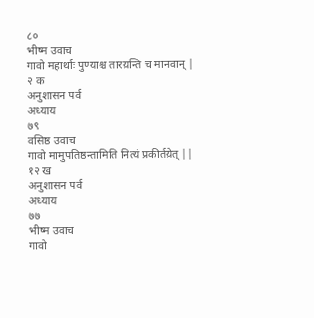८०
भीष्म उवाच
गावो महार्थाः पुण्याश्च तारय़न्ति च मानवान् |
२ क
अनुशासन पर्व
अध्याय
७९
वसिष्ठ उवाच
गावो मामुपतिष्ठन्तामिति नित्यं प्रकीर्तय़ेत् ||
१२ ख
अनुशासन पर्व
अध्याय
७७
भीष्म उवाच
गावो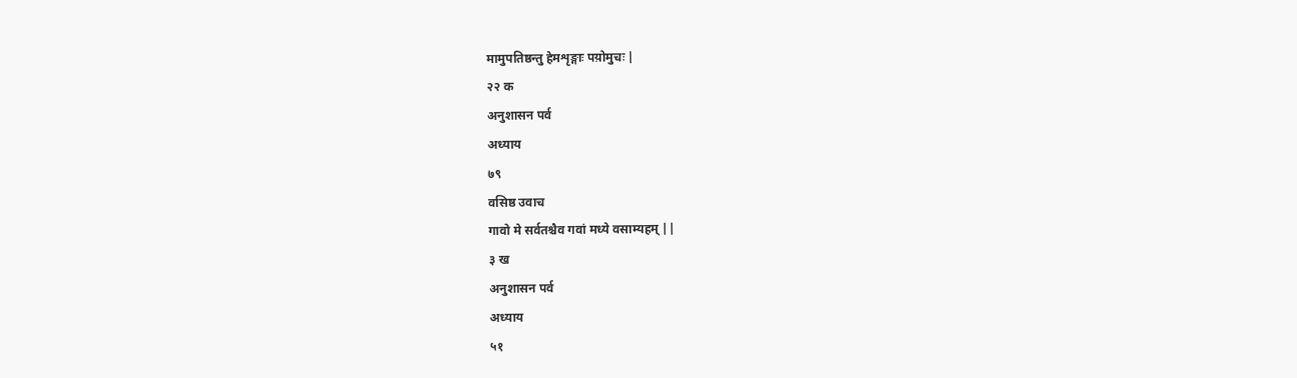मामुपतिष्ठन्तु हेमशृङ्गाः पय़ोमुचः |
२२ क
अनुशासन पर्व
अध्याय
७९
वसिष्ठ उवाच
गावो मे सर्वतश्चैव गवां मध्ये वसाम्यहम् ||
३ ख
अनुशासन पर्व
अध्याय
५१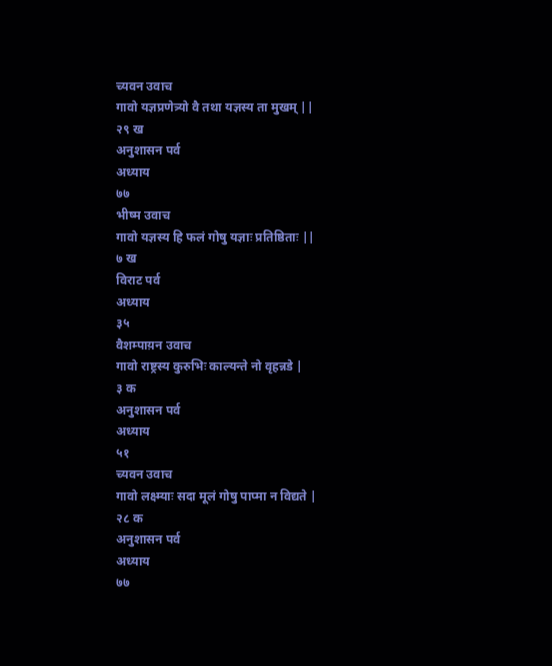च्यवन उवाच
गावो यज्ञप्रणेत्र्यो वै तथा यज्ञस्य ता मुखम् ||
२९ ख
अनुशासन पर्व
अध्याय
७७
भीष्म उवाच
गावो यज्ञस्य हि फलं गोषु यज्ञाः प्रतिष्ठिताः ||
७ ख
विराट पर्व
अध्याय
३५
वैशम्पाय़न उवाच
गावो राष्ट्रस्य कुरुभिः काल्यन्ते नो वृहन्नडे |
३ क
अनुशासन पर्व
अध्याय
५१
च्यवन उवाच
गावो लक्ष्म्याः सदा मूलं गोषु पाप्मा न विद्यते |
२८ क
अनुशासन पर्व
अध्याय
७७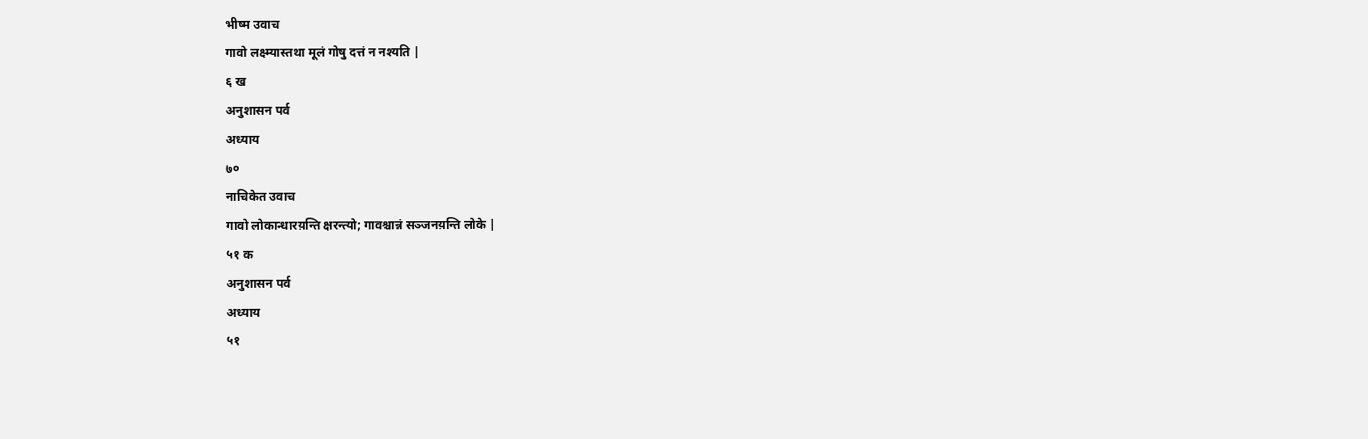भीष्म उवाच
गावो लक्ष्म्यास्तथा मूलं गोषु दत्तं न नश्यति |
६ ख
अनुशासन पर्व
अध्याय
७०
नाचिकेत उवाच
गावो लोकान्धारय़न्ति क्षरन्त्यो; गावश्चान्नं सञ्जनय़न्ति लोके |
५१ क
अनुशासन पर्व
अध्याय
५१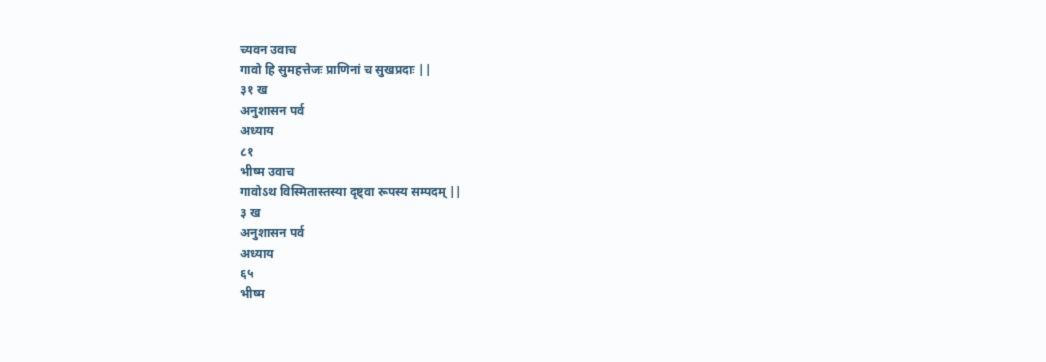च्यवन उवाच
गावो हि सुमहत्तेजः प्राणिनां च सुखप्रदाः ||
३१ ख
अनुशासन पर्व
अध्याय
८१
भीष्म उवाच
गावोऽथ विस्मितास्तस्या दृष्ट्वा रूपस्य सम्पदम् ||
३ ख
अनुशासन पर्व
अध्याय
६५
भीष्म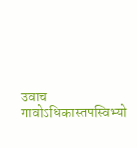उवाच
गावोऽधिकास्तपस्विभ्यो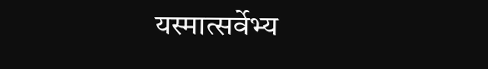यस्मात्सर्वेभ्य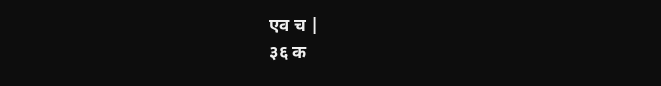एव च |
३६ क